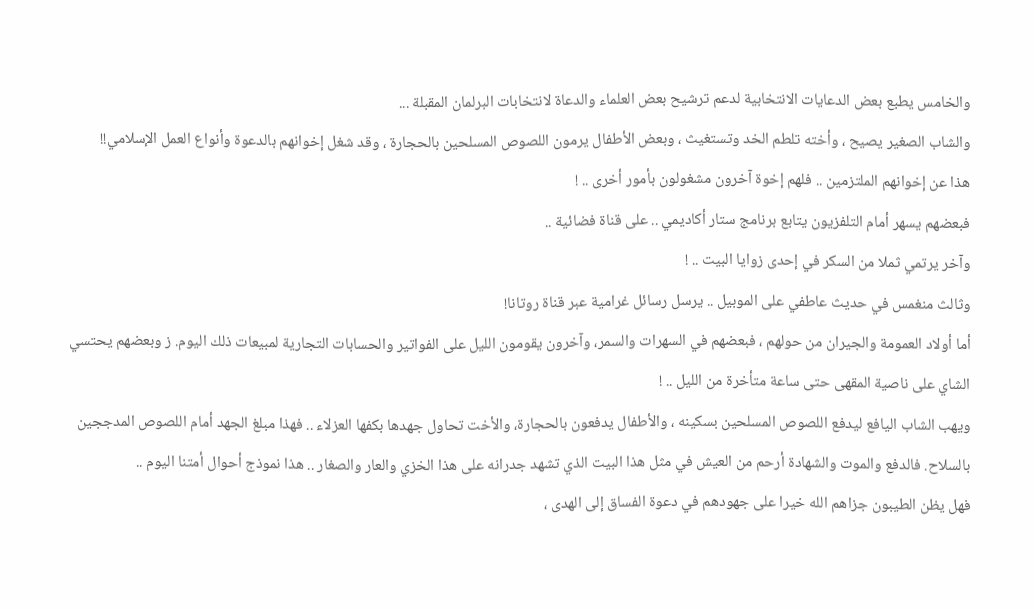والخامس يطبع بعض الدعايات الانتخابية لدعم ترشيح بعض العلماء والدعاة لانتخابات البرلمان المقبلة ...
والشاب الصغير يصيح ، وأخته تلطم الخد وتستغيث ، وبعض الأطفال يرمون اللصوص المسلحين بالحجارة ، وقد شغل إخوانهم بالدعوة وأنواع العمل الإسلامي!!
هذا عن إخوانهم الملتزمين .. فلهم إخوة آخرون مشغولون بأمور أخرى .. !
فبعضهم يسهر أمام التلفزيون يتابع برنامج ستار أكاديمي .. على قناة فضائية ..
وآخر يرتمي ثملا من السكر في إحدى زوايا البيت .. !
وثالث منغمس في حديث عاطفي على الموبيل .. يرسل رسائل غرامية عبر قناة روتانا!
أما أولاد العمومة والجيران من حولهم ، فبعضهم في السهرات والسمر، وآخرون يقومون الليل على الفواتير والحسابات التجارية لمبيعات ذلك اليوم. ز وبعضهم يحتسي الشاي على ناصية المقهى حتى ساعة متأخرة من الليل .. !
ويهب الشاب اليافع ليدفع اللصوص المسلحين بسكينه ، والأطفال يدفعون بالحجارة، والأخت تحاول جهدها بكفها العزلاء .. فهذا مبلغ الجهد أمام اللصوص المدججين بالسلاح. فالدفع والموت والشهادة أرحم من العيش في مثل هذا البيت الذي تشهد جدرانه على هذا الخزي والعار والصغار .. هذا نموذج أحوال أمتنا اليوم ..
فهل يظن الطيبون جزاهم الله خيرا على جهودهم في دعوة الفساق إلى الهدى ،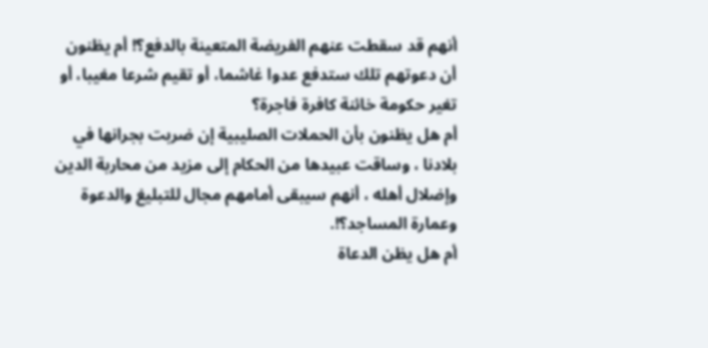أنهم قد سقطت عنهم الفريضة المتعينة بالدفع؟! أم يظنون أن دعوتهم تلك ستدفع عدوا غاشما، أو تقيم شرعا مغيبا، أو تغير حكومة خائنة كافرة فاجرة؟
أم هل يظنون بأن الحملات الصليبية إن ضربت بجرانها في بلادنا ، وساقت عبيدها من الحكام إلى مزيد من محاربة الدين وإضلال أهله ، أنهم سيبقى أمامهم مجال للتبليغ والدعوة وعمارة المساجد؟!.
أم هل يظن الدعاة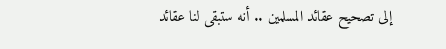إلى تصحيح عقائد المسلمين .. أنه ستبقى لنا عقائد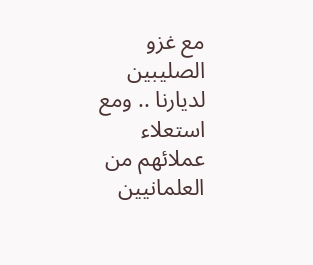مع غزو الصليبين لديارنا .. ومع استعلاء عملائهم من العلمانيين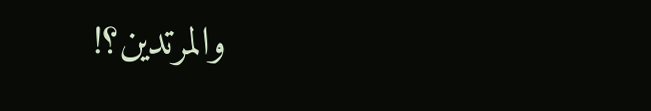والمرتدين؟!